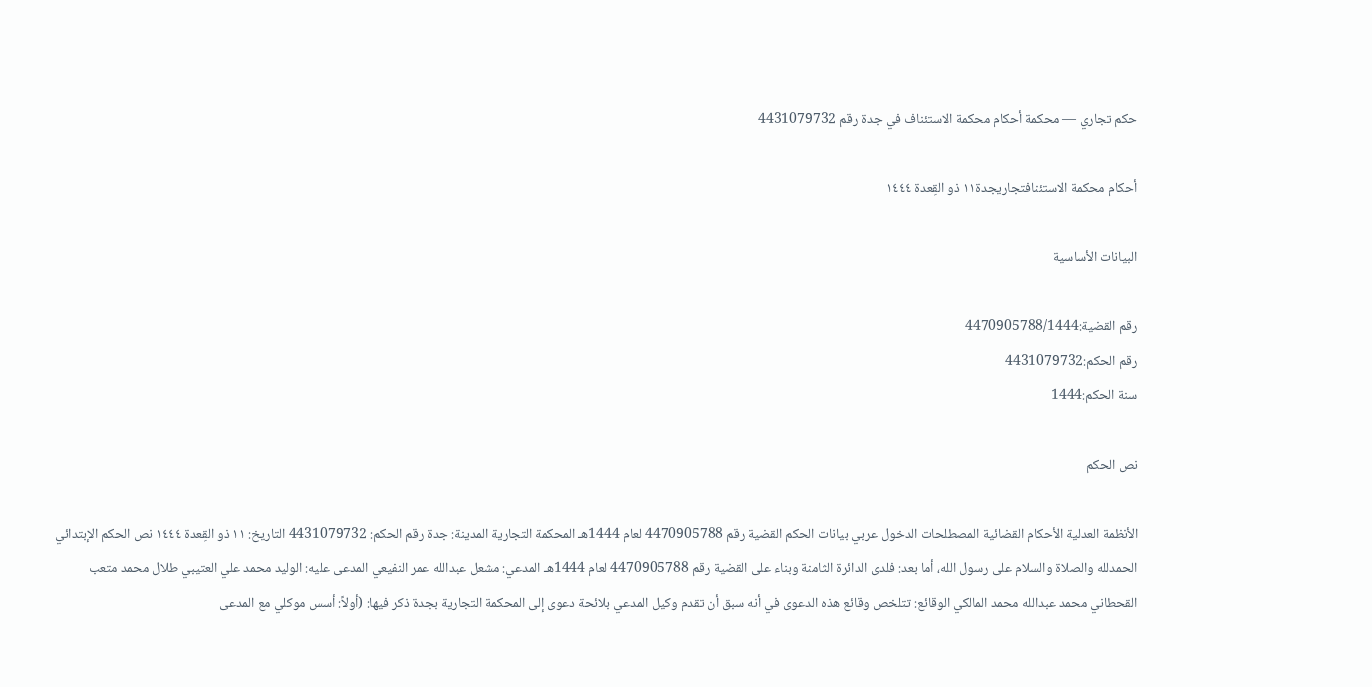حكم تجاري — محكمة أحكام محكمة الاستئناف في جدة رقم 4431079732

أحكام محكمة الاستئنافتجاريجدة١١ ذو القِعدة ١٤٤٤

البيانات الأساسية

رقم القضية:4470905788/1444
رقم الحكم:4431079732
سنة الحكم:1444

نص الحكم

الأنظمة العدلية الأحكام القضائية المصطلحات الدخول عربي بيانات الحكم القضية رقم 4470905788 لعام 1444هـ المحكمة التجارية المدينة: جدة رقم الحكم: 4431079732 التاريخ: ١١ ذو القِعدة ١٤٤٤ نص الحكم الإبتدائي الحمدلله والصلاة والسلام على رسول الله، أما بعد: فلدى الدائرة الثامنة وبناء على القضية رقم 4470905788 لعام 1444هـ المدعي: مشعل عبدالله عمر النفيعي المدعى عليه: الوليد محمد علي العتيبي طلال محمد متعب القحطاني محمد عبدالله محمد المالكي الوقائع: تتلخص وقائع هذه الدعوى في أنه سبق أن تقدم وكيل المدعي بلائحة دعوى إلى المحكمة التجارية بجدة ذكر فيها: (أولاً: أسس موكلي مع المدعى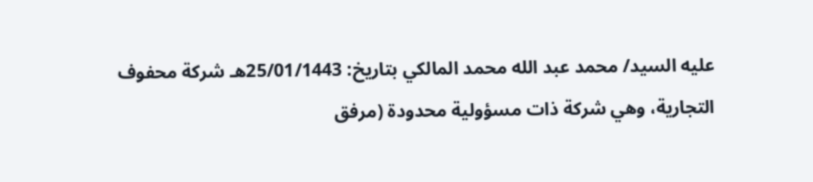عليه السيد/ محمد عبد الله محمد المالكي بتاريخ: 25/01/1443هـ شركة محفوف التجارية، وهي شركة ذات مسؤولية محدودة (مرفق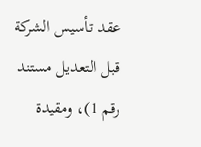عقد تأسيس الشركة قبل التعديل مستند رقم 1)، ومقيدة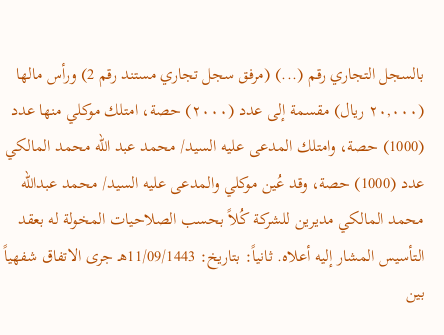بالسجل التجاري رقم (...) (مرفق سجل تجاري مستند رقم 2) ورأس مالها (٢٠,٠٠٠ ريال) مقسمة إلى عدد (٢٠٠٠) حصة، امتلك موكلي منها عدد (1000) حصة، وامتلك المدعى عليه السيد/ محمد عبد الله محمد المالكي عدد (1000) حصة، وقد عُين موكلي والمدعى عليه السيد/ محمد عبدالله محمد المالكي مديرين للشركة كُلاً بحسب الصلاحيات المخولة له بعقد التأسيس المشار إليه أعلاه. ثانياً: بتاريخ: 11/09/1443هـ جرى الاتفاق شفهياً بين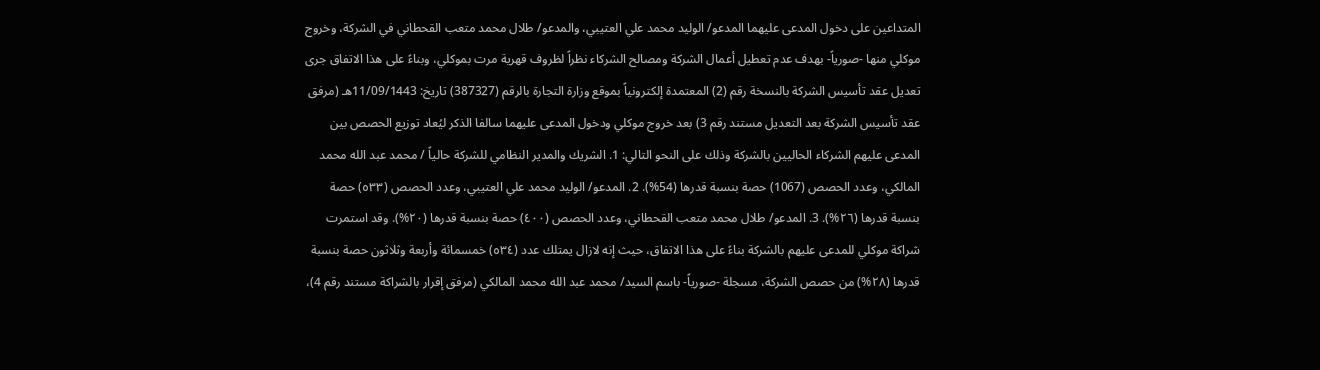المتداعين على دخول المدعى عليهما المدعو/ الوليد محمد علي العتيبي، والمدعو/ طلال محمد متعب القحطاني في الشركة، وخروج موكلي منها -صورياً- بهدف عدم تعطيل أعمال الشركة ومصالح الشركاء نظراً لظروف قهرية مرت بموكلي، وبناءً على هذا الاتفاق جرى تعديل عقد تأسيس الشركة بالنسخة رقم (2) المعتمدة إلكترونياً بموقع وزارة التجارة بالرقم (387327) تاريخ: 11/09/1443هـ (مرفق عقد تأسيس الشركة بعد التعديل مستند رقم 3) بعد خروج موكلي ودخول المدعى عليهما سالفا الذكر ليُعاد توزيع الحصص بين المدعى عليهم الشركاء الحاليين بالشركة وذلك على النحو التالي: 1. الشريك والمدير النظامي للشركة حالياً / محمد عبد الله محمد المالكي، وعدد الحصص (1067) حصة بنسبة قدرها (54%). 2. المدعو/ الوليد محمد علي العتيبي، وعدد الحصص (٥٣٣) حصة بنسبة قدرها (٢٦%). 3. المدعو/ طلال محمد متعب القحطاني، وعدد الحصص (٤٠٠) حصة بنسبة قدرها (٢٠%). وقد استمرت شراكة موكلي للمدعى عليهم بالشركة بناءً على هذا الاتفاق، حيث إنه لازال يمتلك عدد (٥٣٤) خمسمائة وأربعة وثلاثون حصة بنسبة قدرها (٢٨%) من حصص الشركة، مسجلة -صورياً- باسم السيد/ محمد عبد الله محمد المالكي (مرفق إقرار بالشراكة مستند رقم 4)،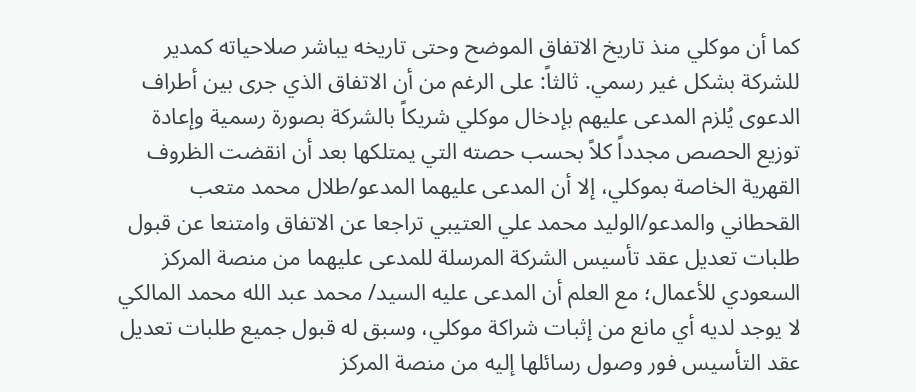كما أن موكلي منذ تاريخ الاتفاق الموضح وحتى تاريخه يباشر صلاحياته كمدير للشركة بشكل غير رسمي. ثالثاً: على الرغم من أن الاتفاق الذي جرى بين أطراف الدعوى يُلزم المدعى عليهم بإدخال موكلي شريكاً بالشركة بصورة رسمية وإعادة توزيع الحصص مجدداً كلاً بحسب حصته التي يمتلكها بعد أن انقضت الظروف القهرية الخاصة بموكلي، إلا أن المدعى عليهما المدعو/طلال محمد متعب القحطاني والمدعو/الوليد محمد علي العتيبي تراجعا عن الاتفاق وامتنعا عن قبول طلبات تعديل عقد تأسيس الشركة المرسلة للمدعى عليهما من منصة المركز السعودي للأعمال؛ مع العلم أن المدعى عليه السيد/ محمد عبد الله محمد المالكي لا يوجد لديه أي مانع من إثبات شراكة موكلي، وسبق له قبول جميع طلبات تعديل عقد التأسيس فور وصول رسائلها إليه من منصة المركز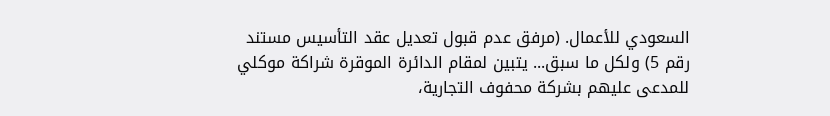السعودي للأعمال. (مرفق عدم قبول تعديل عقد التأسيس مستند رقم 5) ولكل ما سبق... يتبين لمقام الدائرة الموقرة شراكة موكلي للمدعى عليهم بشركة محفوف التجارية،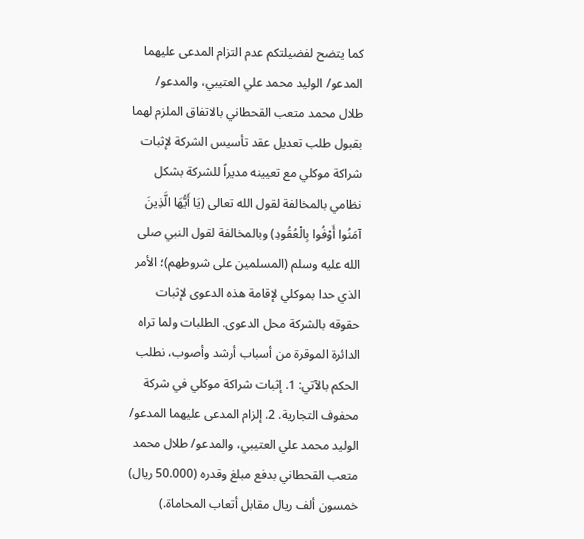كما يتضح لفضيلتكم عدم التزام المدعى عليهما المدعو/ الوليد محمد علي العتيبي، والمدعو/ طلال محمد متعب القحطاني بالاتفاق الملزم لهما بقبول طلب تعديل عقد تأسيس الشركة لإثبات شراكة موكلي مع تعيينه مديراً للشركة بشكل نظامي بالمخالفة لقول الله تعالى (يَا أَيُّهَا الَّذِينَ آمَنُوا أَوْفُوا بِالْعُقُودِ) وبالمخالفة لقول النبي صلى الله عليه وسلم (المسلمين على شروطهم)؛ الأمر الذي حدا بموكلي لإقامة هذه الدعوى لإثبات حقوقه بالشركة محل الدعوى. الطلبات ولما تراه الدائرة الموقرة من أسباب أرشد وأصوب، نطلب الحكم بالآتي: 1. إثبات شراكة موكلي في شركة محفوف التجارية. 2. إلزام المدعى عليهما المدعو/ الوليد محمد علي العتيبي، والمدعو/ طلال محمد متعب القحطاني بدفع مبلغ وقدره (50.000 ريال) خمسون ألف ريال مقابل أتعاب المحاماة.)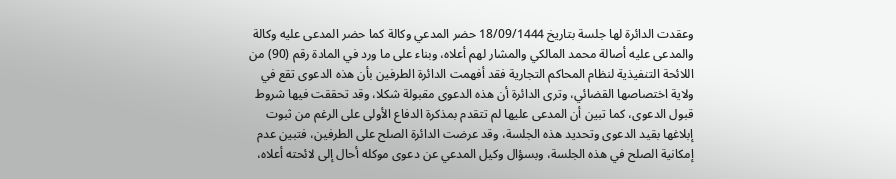وعقدت الدائرة لها جلسة بتاريخ 18/09/1444 حضر المدعي وكالة كما حضر المدعى عليه وكالة والمدعى عليه أصالة محمد المالكي والمشار لهم أعلاه، وبناء على ما ورد في المادة رقم (90) من اللائحة التنفيذية لنظام المحاكم التجارية فقد أفهمت الدائرة الطرفين بأن هذه الدعوى تقع في ولاية اختصاصها القضائي، وترى الدائرة أن هذه الدعوى مقبولة شكلا، وقد تحققت فيها شروط قبول الدعوى، كما تبين أن المدعى عليها لم تتقدم بمذكرة الدفاع الأولى على الرغم من ثبوت إبلاغها بقيد الدعوى وتحديد هذه الجلسة، وقد عرضت الدائرة الصلح على الطرفين، فتبين عدم إمكانية الصلح في هذه الجلسة، وبسؤال وكيل المدعي عن دعوى موكله أحال إلى لائحته أعلاه،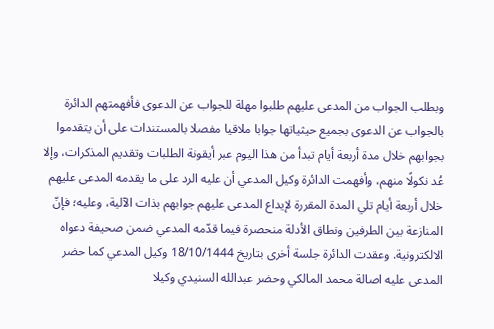وبطلب الجواب من المدعى عليهم طلبوا مهلة للجواب عن الدعوى فأفهمتهم الدائرة بالجواب عن الدعوى بجميع حيثياتها جوابا ملاقيا مفصلا بالمستندات على أن يتقدموا بجوابهم خلال مدة أربعة أيام تبدأ من هذا اليوم عبر أيقونة الطلبات وتقديم المذكرات، وإلا عُد نكولًا منهم، وأفهمت الدائرة وكيل المدعي أن عليه الرد على ما يقدمه المدعى عليهم خلال أربعة أيام تلي المدة المقررة لإيداع المدعى عليهم جوابهم بذات الآلية، وعليه؛ فإنّ المنازعة بين الطرفين ونطاق الأدلة منحصرة فيما قدّمه المدعي ضمن صحيفة دعواه الالكترونية. وعقدت الدائرة جلسة أخرى بتاريخ 18/10/1444 وكيل المدعي كما حضر المدعى عليه اصالة محمد المالكي وحضر عبدالله السنيدي وكيلا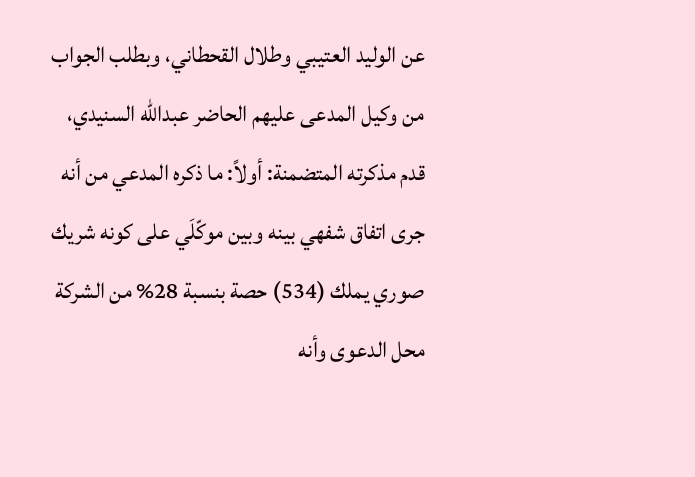عن الوليد العتيبي وطلال القحطاني، وبطلب الجواب من وكيل المدعى عليهم الحاضر عبدالله السنيدي، قدم مذكرته المتضمنة: أولاً: ما ذكره المدعي من أنه جرى اتفاق شفهي بينه وبين موكّلَي على كونه شريك صوري يملك (534) حصة بنسبة 28% من الشركة محل الدعوى وأنه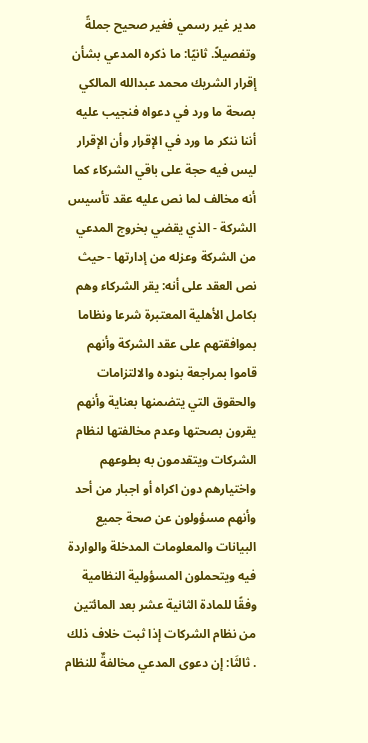مدير غير رسمي فغير صحيح جملةً وتفصيلاً. ثانيًا: ما ذكره المدعي بشأن إقرار الشريك محمد عبدالله المالكي بصحة ما ورد في دعواه فنجيب عليه أننا ننكر ما ورد في الإقرار وأن الإقرار ليس فيه حجة على باقي الشركاء كما أنه مخالف لما نص عليه عقد تأسيس الشركة - الذي يقضي بخروج المدعي من الشركة وعزله من إدارتها - حيث نص العقد على أنه: يقر الشركاء وهم بكامل الأهلية المعتبرة شرعا ونظاما بموافقتهم على عقد الشركة وأنهم قاموا بمراجعة بنوده والالتزامات والحقوق التي يتضمنها بعناية وأنهم يقرون بصحتها وعدم مخالفتها لنظام الشركات ويتقدمون به بطوعهم واختيارهم دون اكراه أو اجبار من أحد وأنهم مسؤولون عن صحة جميع البيانات والمعلومات المدخلة والواردة فيه ويتحملون المسؤولية النظامية وفقًا للمادة الثانية عشر بعد المائتين من نظام الشركات إذا ثبت خلاف ذلك . ثالثَا: إن دعوى المدعي مخالفةٌ للنظام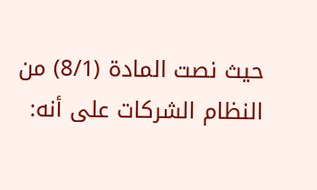حيث نصت المادة (8/1) من النظام الشركات على أنه: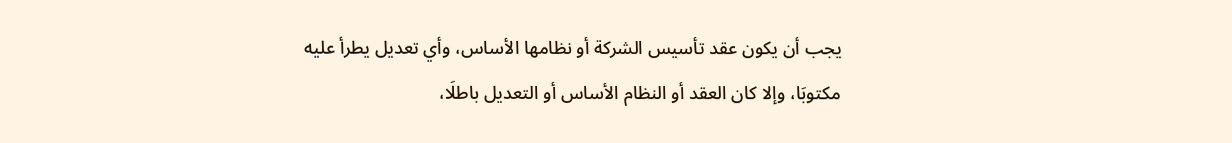يجب أن يكون عقد تأسيس الشركة أو نظامها الأساس، وأي تعديل يطرأ عليه مكتوبَا، وإلا كان العقد أو النظام الأساس أو التعديل باطلَا،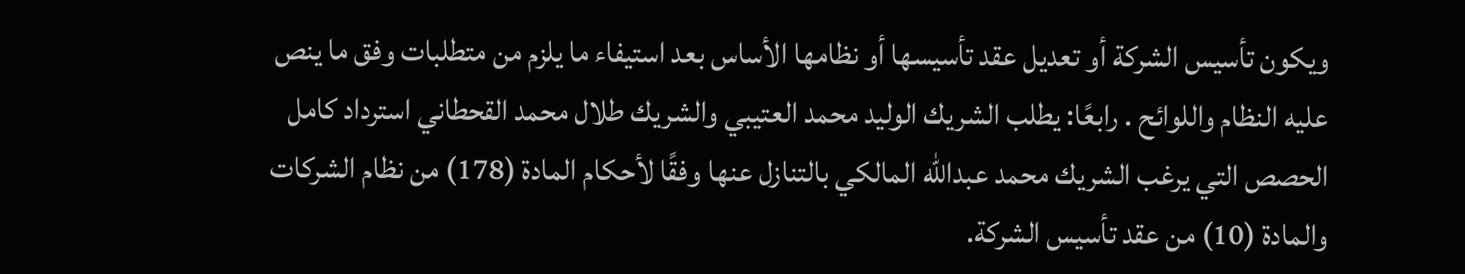ويكون تأسيس الشركة أو تعديل عقد تأسيسها أو نظامها الأساس بعد استيفاء ما يلزم من متطلبات وفق ما ينص عليه النظام واللوائح . رابعًا: يطلب الشريك الوليد محمد العتيبي والشريك طلال محمد القحطاني استرداد كامل الحصص التي يرغب الشريك محمد عبدالله المالكي بالتنازل عنها وفقًا لأحكام المادة (178) من نظام الشركات والمادة (10) من عقد تأسيس الشركة.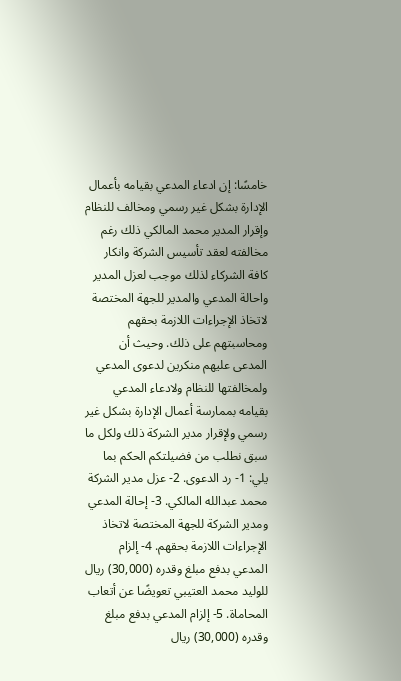خامسًا: إن ادعاء المدعي بقيامه بأعمال الإدارة بشكل غير رسمي ومخالف للنظام وإقرار المدير محمد المالكي ذلك رغم مخالفته لعقد تأسيس الشركة وانكار كافة الشركاء لذلك موجب لعزل المدير واحالة المدعي والمدير للجهة المختصة لاتخاذ الإجراءات اللازمة بحقهم ومحاسبتهم على ذلك. وحيث أن المدعى عليهم منكرين لدعوى المدعي ولمخالفتها للنظام ولادعاء المدعي بقيامه بممارسة أعمال الإدارة بشكل غير رسمي ولإقرار مدير الشركة ذلك ولكل ما سبق نطلب من فضيلتكم الحكم بما يلي: 1- رد الدعوى. 2- عزل مدير الشركة محمد عبدالله المالكي. 3- إحالة المدعي ومدير الشركة للجهة المختصة لاتخاذ الإجراءات اللازمة بحقهم. 4- إلزام المدعي بدفع مبلغ وقدره (30,000) ريال للوليد محمد العتيبي تعويضًا عن أتعاب المحاماة. 5- إلزام المدعي بدفع مبلغ وقدره (30,000) ريال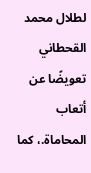لطلال محمد القحطاني تعويضًا عن أتعاب المحاماة.، كما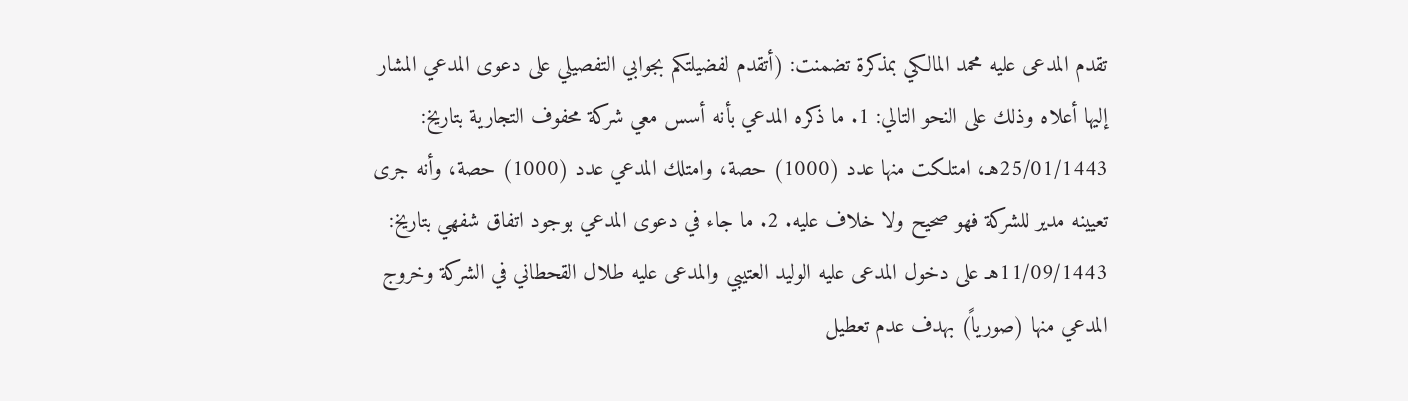تقدم المدعى عليه محمد المالكي بمذكرة تضمنت: (أتقدم لفضيلتكم بجوابي التفصيلي على دعوى المدعي المشار إليها أعلاه وذلك على النحو التالي: 1. ما ذكره المدعي بأنه أسس معي شركة محفوف التجارية بتاريخ: 25/01/1443هـ، امتلكت منها عدد (1000) حصة، وامتلك المدعي عدد (1000) حصة، وأنه جرى تعيينه مدير للشركة فهو صحيح ولا خلاف عليه. 2. ما جاء في دعوى المدعي بوجود اتفاق شفهي بتاريخ: 11/09/1443هـ على دخول المدعى عليه الوليد العتيبي والمدعى عليه طلال القحطاني في الشركة وخروج المدعي منها (صورياً) بهدف عدم تعطيل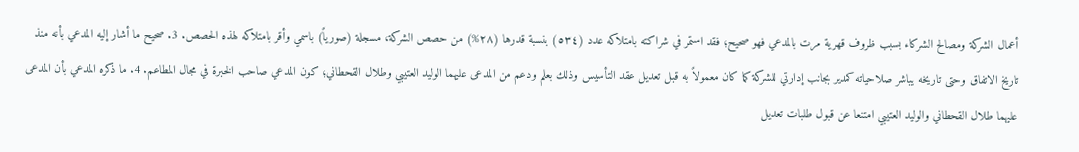أعمال الشركة ومصالح الشركاء بسبب ظروف قهرية مرت بالمدعي فهو صحيح؛ فقد استمر في شراكته بامتلاكه عدد (٥٣٤) بنسبة قدرها (٢٨%) من حصص الشركة، مسجلة (صورياً) باسمي وأقر بامتلاكه لهذه الحصص. 3. صحيح ما أشار إليه المدعي بأنه منذ تاريخ الاتفاق وحتى تاريخه يباشر صلاحياته كمدير بجانب إدارتي للشركة كما كان معمولاً به قبل تعديل عقد التأسيس وذلك بعلم ودعم من المدعى عليهما الوليد العتيبي وطلال القحطاني؛ كون المدعي صاحب الخبرة في مجال المطاعم. 4. ما ذكره المدعي بأن المدعى عليهما طلال القحطاني والوليد العتيبي امتنعا عن قبول طلبات تعديل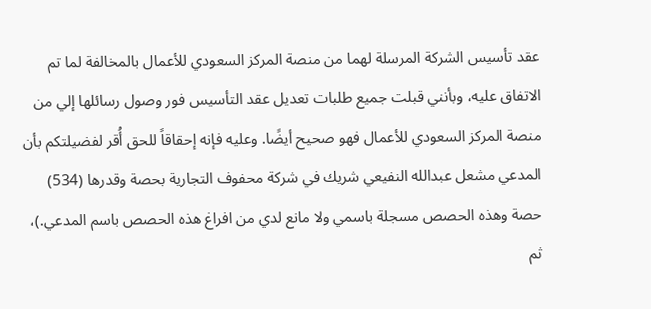عقد تأسيس الشركة المرسلة لهما من منصة المركز السعودي للأعمال بالمخالفة لما تم الاتفاق عليه، وبأنني قبلت جميع طلبات تعديل عقد التأسيس فور وصول رسائلها إلي من منصة المركز السعودي للأعمال فهو صحيح أيضًا. وعليه فإنه إحقاقاً للحق أُقر لفضيلتكم بأن المدعي مشعل عبدالله النفيعي شريك في شركة محفوف التجارية بحصة وقدرها (534) حصة وهذه الحصص مسجلة باسمي ولا مانع لدي من افراغ هذه الحصص باسم المدعي.)، ثم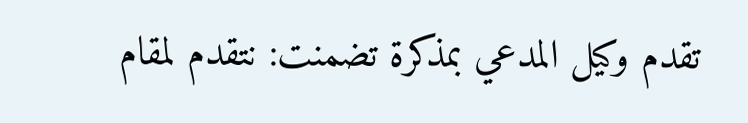تقدم وكيل المدعي بمذكرة تضمنت: نتقدم لمقام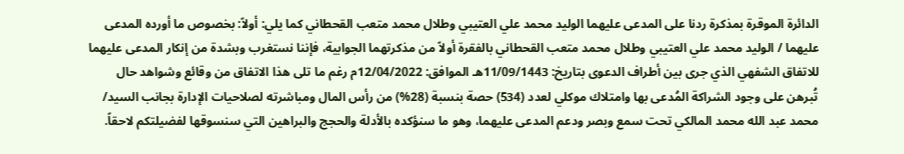الدائرة الموقرة بمذكرة ردنا على المدعى عليهما الوليد محمد علي العتيبي وطلال محمد متعب القحطاني كما يلي: أولاً: بخصوص ما أورده المدعى عليهما / الوليد محمد علي العتيبي وطلال محمد متعب القحطاني بالفقرة أولاً من مذكرتهما الجوابية، فإننا نستغرب وبشدة من إنكار المدعى عليهما للاتفاق الشفهي الذي جرى بين أطراف الدعوى بتاريخ: 11/09/1443هـ الموافق: 12/04/2022م رغم ما تلى هذا الاتفاق من وقائع وشواهد حال تُبرهن على وجود الشراكة المُدعى بها وامتلاك موكلي لعدد (534) حصة بنسبة (28%) من رأس المال ومباشرته لصلاحيات الإدارة بجانب السيد/ محمد عبد الله محمد المالكي تحت سمع وبصر ودعم المدعى عليهما، وهو ما سنؤكده بالأدلة والحجج والبراهين التي سنسوقها لفضيلتكم لاحقاً.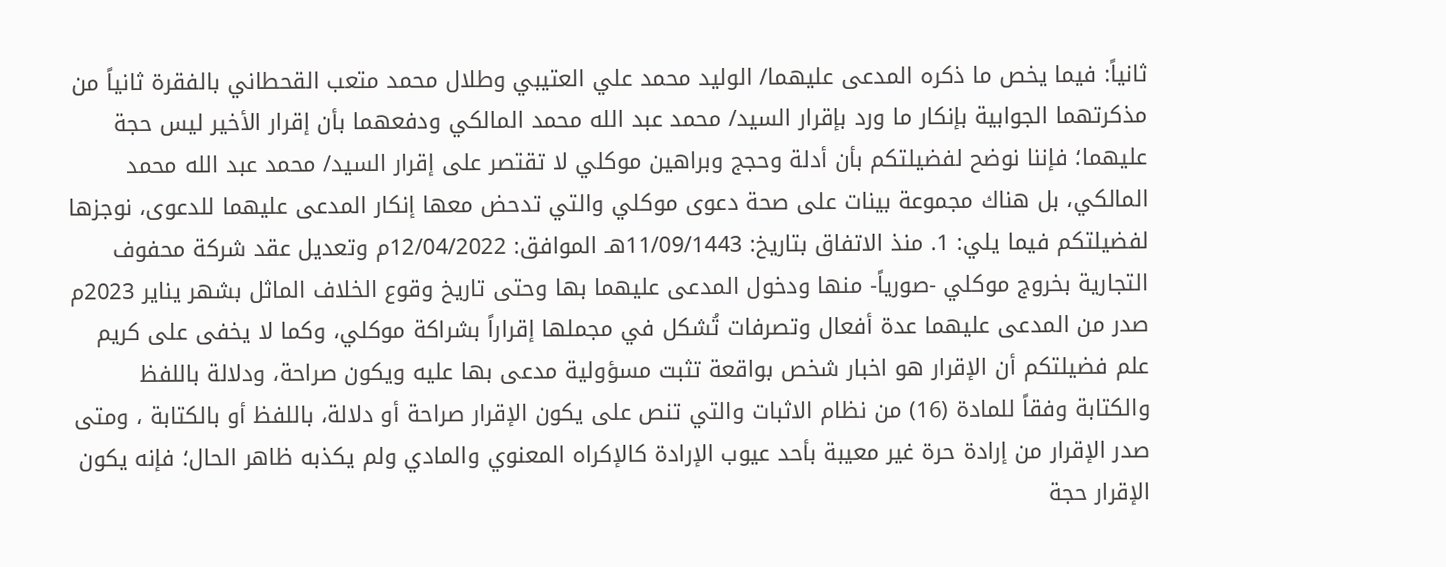ثانياً: فيما يخص ما ذكره المدعى عليهما/ الوليد محمد علي العتيبي وطلال محمد متعب القحطاني بالفقرة ثانياً من مذكرتهما الجوابية بإنكار ما ورد بإقرار السيد/ محمد عبد الله محمد المالكي ودفعهما بأن إقرار الأخير ليس حجة عليهما؛ فإننا نوضح لفضيلتكم بأن أدلة وحجج وبراهين موكلي لا تقتصر على إقرار السيد/ محمد عبد الله محمد المالكي، بل هناك مجموعة بينات على صحة دعوى موكلي والتي تدحض معها إنكار المدعى عليهما للدعوى، نوجزها لفضيلتكم فيما يلي: 1. منذ الاتفاق بتاريخ: 11/09/1443هـ الموافق: 12/04/2022م وتعديل عقد شركة محفوف التجارية بخروج موكلي -صورياً- منها ودخول المدعى عليهما بها وحتى تاريخ وقوع الخلاف الماثل بشهر يناير 2023م صدر من المدعى عليهما عدة أفعال وتصرفات تُشكل في مجملها إقراراً بشراكة موكلي، وكما لا يخفى على كريم علم فضيلتكم أن الإقرار هو اخبار شخص بواقعة تثبت مسؤولية مدعى بها عليه ويكون صراحة، ودلالة باللفظ والكتابة وفقاً للمادة (16) من نظام الاثبات والتي تنص على يكون الإقرار صراحة أو دلالة، باللفظ أو بالكتابة ، ومتى صدر الإقرار من إرادة حرة غير معيبة بأحد عيوب الإرادة كالإكراه المعنوي والمادي ولم يكذبه ظاهر الحال؛ فإنه يكون الإقرار حجة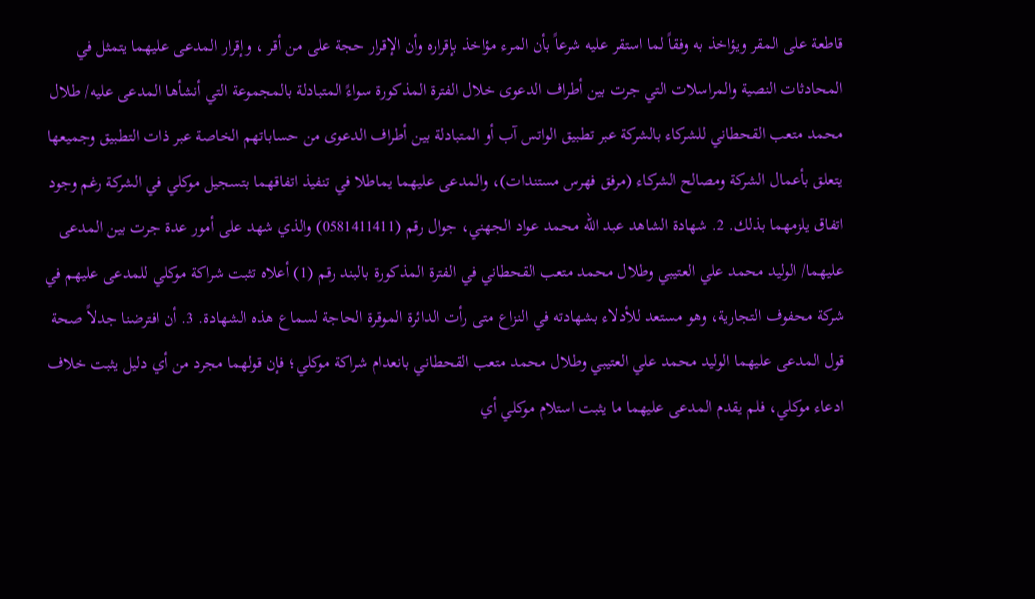قاطعة على المقر ويؤاخذ به وفقاً لما استقر عليه شرعاً بأن المرء مؤاخذ بإقراره وأن الإقرار حجة على من أقر ، وإقرار المدعى عليهما يتمثل في المحادثات النصية والمراسلات التي جرت بين أطراف الدعوى خلال الفترة المذكورة سواءً المتبادلة بالمجموعة التي أنشأها المدعى عليه/ طلال محمد متعب القحطاني للشركاء بالشركة عبر تطبيق الواتس آب أو المتبادلة بين أطراف الدعوى من حساباتهم الخاصة عبر ذات التطبيق وجميعها يتعلق بأعمال الشركة ومصالح الشركاء (مرفق فهرس مستندات)، والمدعى عليهما يماطلا في تنفيذ اتفاقهما بتسجيل موكلي في الشركة رغم وجود اتفاق يلزمهما بذلك. 2. شهادة الشاهد عبد الله محمد عواد الجهني، جوال رقم (0581411411) والذي شهد على أمور عدة جرت بين المدعى عليهما/ الوليد محمد علي العتيبي وطلال محمد متعب القحطاني في الفترة المذكورة بالبند رقم (1) أعلاه تثبت شراكة موكلي للمدعى عليهم في شركة محفوف التجارية، وهو مستعد للأدلاء بشهادته في النزاع متى رأت الدائرة الموقرة الحاجة لسماع هذه الشهادة. 3. أن افترضنا جدلاً صحة قول المدعى عليهما الوليد محمد علي العتيبي وطلال محمد متعب القحطاني بانعدام شراكة موكلي؛ فإن قولهما مجرد من أي دليل يثبت خلاف ادعاء موكلي، فلم يقدم المدعى عليهما ما يثبت استلام موكلي أي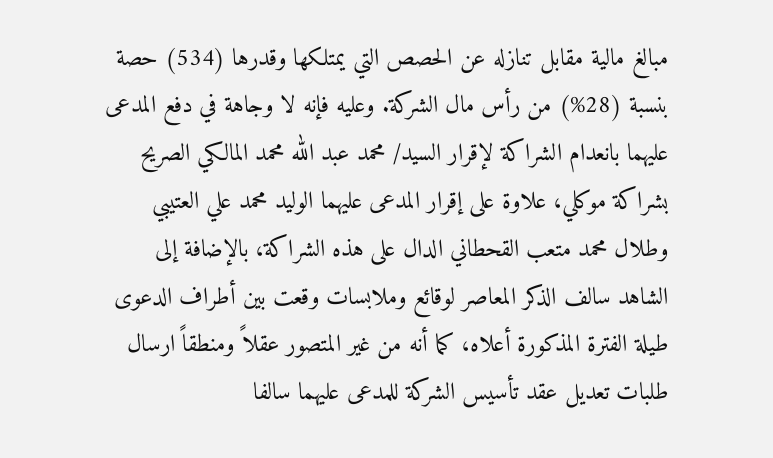مبالغ مالية مقابل تنازله عن الحصص التي يمتلكها وقدرها (534) حصة بنسبة (28%) من رأس مال الشركة. وعليه فإنه لا وجاهة في دفع المدعى عليهما بانعدام الشراكة لإقرار السيد/ محمد عبد الله محمد المالكي الصريح بشراكة موكلي، علاوة على إقرار المدعى عليهما الوليد محمد علي العتيبي وطلال محمد متعب القحطاني الدال على هذه الشراكة، بالإضافة إلى الشاهد سالف الذكر المعاصر لوقائع وملابسات وقعت بين أطراف الدعوى طيلة الفترة المذكورة أعلاه، كما أنه من غير المتصور عقلاً ومنطقاً ارسال طلبات تعديل عقد تأسيس الشركة للمدعى عليهما سالفا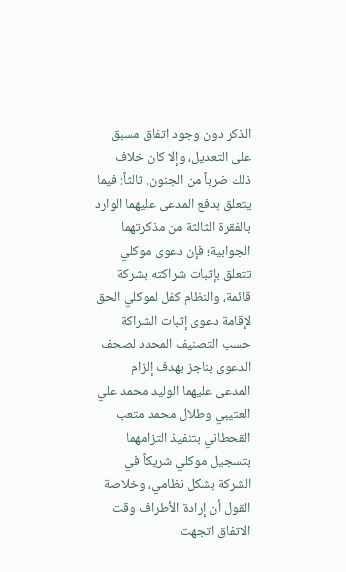الذكر دون وجود اتفاق مسبق على التعديل، وإلا كان خلاف ذلك ضرباً من الجنون. ثالثاً: فيما يتعلق بدفع المدعى عليهما الوارد بالفقرة الثالثة من مذكرتهما الجوابية؛ فإن دعوى موكلي تتعلق بإثبات شراكته بشركة قائمة، والنظام كفل لموكلي الحق لإقامة دعوى إثبات الشراكة حسب التصنيف المحدد لصحف الدعوى بناجز بهدف إلزام المدعى عليهما الوليد محمد علي العتيبي وطلال محمد متعب القحطاني بتنفيذ التزامهما بتسجيل موكلي شريكاً في الشركة بشكل نظامي، وخلاصة القول أن إرادة الأطراف وقت الاتفاق اتجهت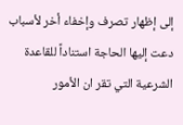إلى إظهار تصرف وإخفاء أخر لأسباب دعت إليها الحاجة استناداً للقاعدة الشرعية التي تقر ان الأمور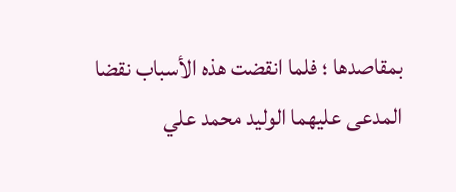بمقاصدها ؛ فلما انقضت هذه الأسباب نقضا المدعى عليهما الوليد محمد علي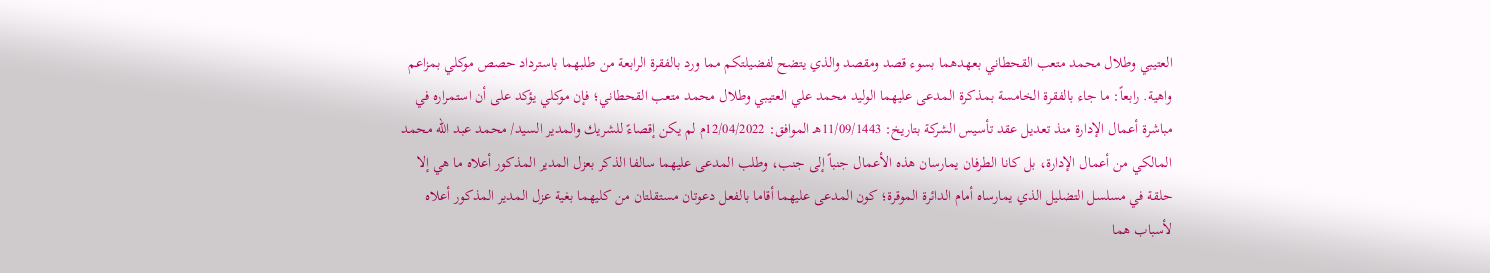العتيبي وطلال محمد متعب القحطاني بعهدهما بسوء قصد ومقصد والذي يتضح لفضيلتكم مما ورد بالفقرة الرابعة من طلبهما باسترداد حصص موكلي بمزاعم واهية. رابعاً: ما جاء بالفقرة الخامسة بمذكرة المدعى عليهما الوليد محمد علي العتيبي وطلال محمد متعب القحطاني؛ فإن موكلي يؤكد على أن استمراره في مباشرة أعمال الإدارة منذ تعديل عقد تأسيس الشركة بتاريخ: 11/09/1443هـ الموافق: 12/04/2022م لم يكن إقصاءً للشريك والمدير السيد/ محمد عبد الله محمد المالكي من أعمال الإدارة، بل كانا الطرفان يمارسان هذه الأعمال جنباً إلى جنب، وطلب المدعى عليهما سالفا الذكر بعزل المدير المذكور أعلاه ما هي إلا حلقة في مسلسل التضليل الذي يمارساه أمام الدائرة الموقرة؛ كون المدعى عليهما أقاما بالفعل دعوتان مستقلتان من كليهما بغية عزل المدير المذكور أعلاه لأسباب هما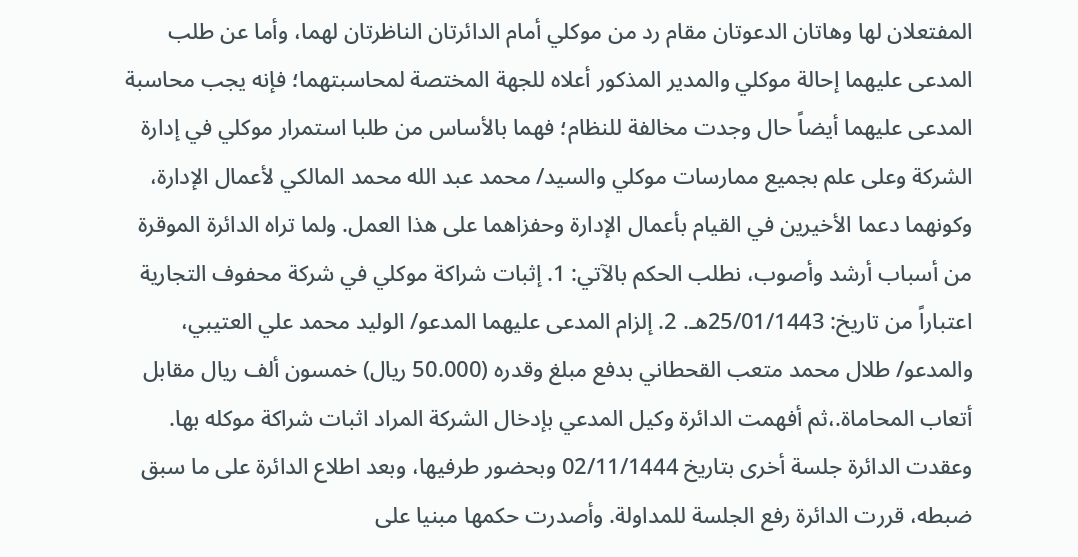المفتعلان لها وهاتان الدعوتان مقام رد من موكلي أمام الدائرتان الناظرتان لهما، وأما عن طلب المدعى عليهما إحالة موكلي والمدير المذكور أعلاه للجهة المختصة لمحاسبتهما؛ فإنه يجب محاسبة المدعى عليهما أيضاً حال وجدت مخالفة للنظام؛ فهما بالأساس من طلبا استمرار موكلي في إدارة الشركة وعلى علم بجميع ممارسات موكلي والسيد/ محمد عبد الله محمد المالكي لأعمال الإدارة، وكونهما دعما الأخيرين في القيام بأعمال الإدارة وحفزاهما على هذا العمل. ولما تراه الدائرة الموقرة من أسباب أرشد وأصوب، نطلب الحكم بالآتي: 1. إثبات شراكة موكلي في شركة محفوف التجارية اعتباراً من تاريخ: 25/01/1443هـ. 2. إلزام المدعى عليهما المدعو/ الوليد محمد علي العتيبي، والمدعو/ طلال محمد متعب القحطاني بدفع مبلغ وقدره (50.000 ريال) خمسون ألف ريال مقابل أتعاب المحاماة.،ثم أفهمت الدائرة وكيل المدعي بإدخال الشركة المراد اثبات شراكة موكله بها. وعقدت الدائرة جلسة أخرى بتاريخ 02/11/1444 وبحضور طرفيها، وبعد اطلاع الدائرة على ما سبق ضبطه، قررت الدائرة رفع الجلسة للمداولة. وأصدرت حكمها مبنيا على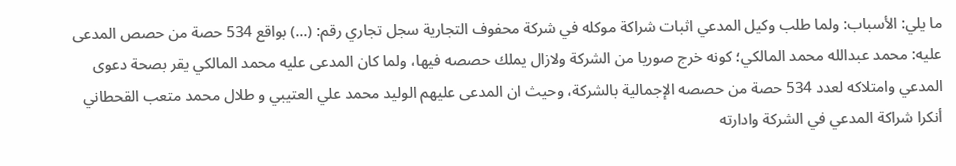ما يلي: الأسباب: ولما طلب وكيل المدعي اثبات شراكة موكله في شركة محفوف التجارية سجل تجاري رقم: (...) بواقع 534 حصة من حصص المدعى عليه: محمد عبدالله محمد المالكي؛ كونه خرج صوريا من الشركة ولازال يملك حصصه فيها، ولما كان المدعى عليه محمد المالكي يقر بصحة دعوى المدعي وامتلاكه لعدد 534 حصة من حصصه الإجمالية بالشركة، وحيث ان المدعى عليهم الوليد محمد علي العتيبي و طلال محمد متعب القحطاني أنكرا شراكة المدعي في الشركة وادارته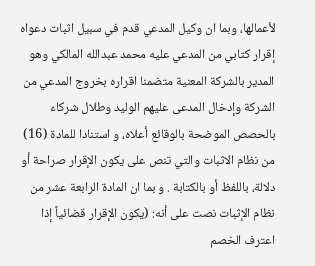لأعمالها، وبما ان وكيل المدعي قدم في سبيل اثبات دعواه إقرار كتابي من المدعي عليه محمد عبدالله المالكي وهو المدير بالشركة المعنية متضمنا اقراره بخروج المدعي من الشركة وإدخال المدعى عليهم الوليد وطلال شركاء بالحصص الموضحة بالوقائع أعلاه، و استنادا للمادة (16) من نظام الاثبات والتي تنص على يكون الإقرار صراحة أو دلالة، باللفظ أو بالكتابة . و بما ان المادة الرابعة عشر من نظام الإثبات نصت على أنه: (يكون الإقرار قضائياً إذا اعترف الخصم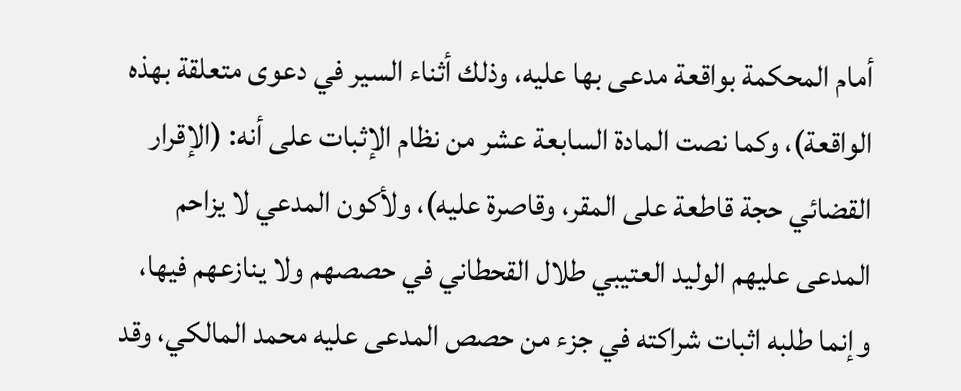أمام المحكمة بواقعة مدعى بها عليه، وذلك أثناء السير في دعوى متعلقة بهذه الواقعة)، وكما نصت المادة السابعة عشر من نظام الإثبات على أنه: (الإقرار القضائي حجة قاطعة على المقر، وقاصرة عليه)، ولأكون المدعي لا يزاحم المدعى عليهم الوليد العتيبي طلال القحطاني في حصصهم ولا ينازعهم فيها، وإنما طلبه اثبات شراكته في جزء من حصص المدعى عليه محمد المالكي، وقد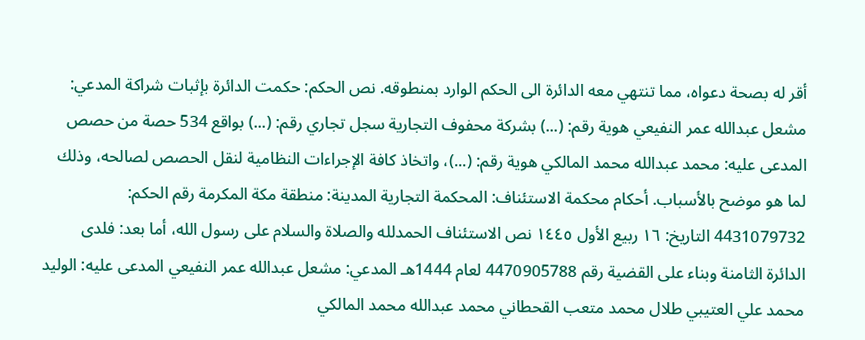أقر له بصحة دعواه، مما تنتهي معه الدائرة الى الحكم الوارد بمنطوقه. نص الحكم: حكمت الدائرة بإثبات شراكة المدعي: مشعل عبدالله عمر النفيعي هوية رقم: (...) بشركة محفوف التجارية سجل تجاري رقم: (...) بواقع 534 حصة من حصص المدعى عليه: محمد عبدالله محمد المالكي هوية رقم: (...)، واتخاذ كافة الإجراءات النظامية لنقل الحصص لصالحه، وذلك لما هو موضح بالأسباب. أحكام محكمة الاستئناف: المحكمة التجارية المدينة: منطقة مكة المكرمة رقم الحكم: 4431079732 التاريخ: ١٦ ربيع الأول ١٤٤٥ نص الاستئناف الحمدلله والصلاة والسلام على رسول الله، أما بعد: فلدى الدائرة الثامنة وبناء على القضية رقم 4470905788 لعام 1444هـ المدعي: مشعل عبدالله عمر النفيعي المدعى عليه: الوليد محمد علي العتيبي طلال محمد متعب القحطاني محمد عبدالله محمد المالكي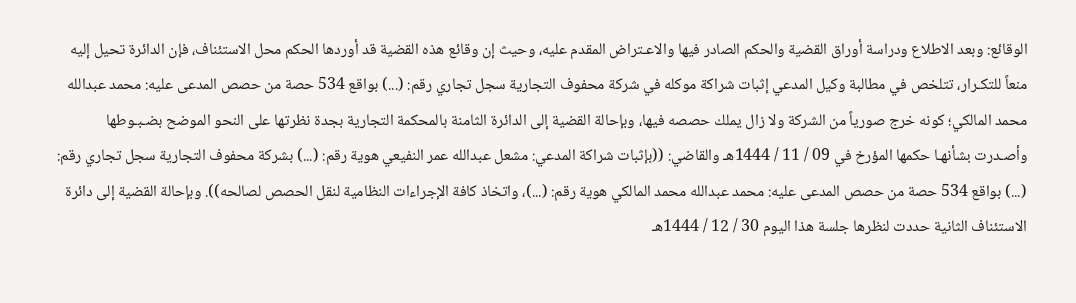الوقائع: وبعد الاطلاع ودراسة أوراق القضية والحكم الصادر فيها والاعـتراض المقدم عليه، وحيث إن وقائع هذه القضية قد أوردها الحكم محل الاستئناف، فإن الدائرة تحيل إليه منعاً للتكـرار، تتلخص في مطالبة وكيل المدعي إثبات شراكة موكله في شركة محفوف التجارية سجل تجاري رقم: (...) بواقع 534 حصة من حصص المدعى عليه: محمد عبدالله محمد المالكي؛ كونه خرج صورياً من الشركة ولا زال يملك حصصه فيها، وبإحالة القضية إلى الدائرة الثامنة بالمحكمة التجارية بجدة نظرتها على النحو الموضح بضـبـوطها وأصـدرت بشأنهـا حكمها المؤرخ في 09 / 11 / 1444هـ والقاضي: ((بإثبات شراكة المدعي: مشعل عبدالله عمر النفيعي هوية رقم: (...) بشركة محفوف التجارية سجل تجاري رقم: (...) بواقع 534 حصة من حصص المدعى عليه: محمد عبدالله محمد المالكي هوية رقم: (...)، واتخاذ كافة الإجراءات النظامية لنقل الحصص لصالحه)). وبإحالة القضية إلى دائرة الاستئناف الثانية حددت لنظرها جلسة هذا اليوم 30 / 12 / 1444هـ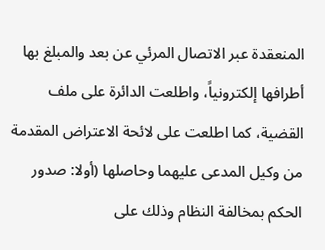المنعقدة عبر الاتصال المرئي عن بعد والمبلغ بها أطرافها إلكترونياً، واطلعت الدائرة على ملف القضية، كما اطلعت على لائحة الاعتراض المقدمة من وكيل المدعى عليهما وحاصلها (أولا: صدور الحكم بمخالفة النظام وذلك على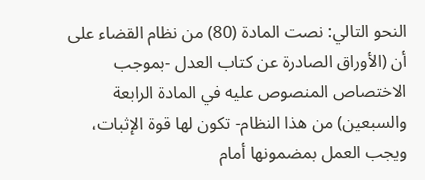النحو التالي: نصت المادة (80) من نظام القضاء على أن (الأوراق الصادرة عن كتاب العدل -بموجب الاختصاص المنصوص عليه في المادة الرابعة والسبعين) من هذا النظام- تكون لها قوة الإثبات، ويجب العمل بمضمونها أمام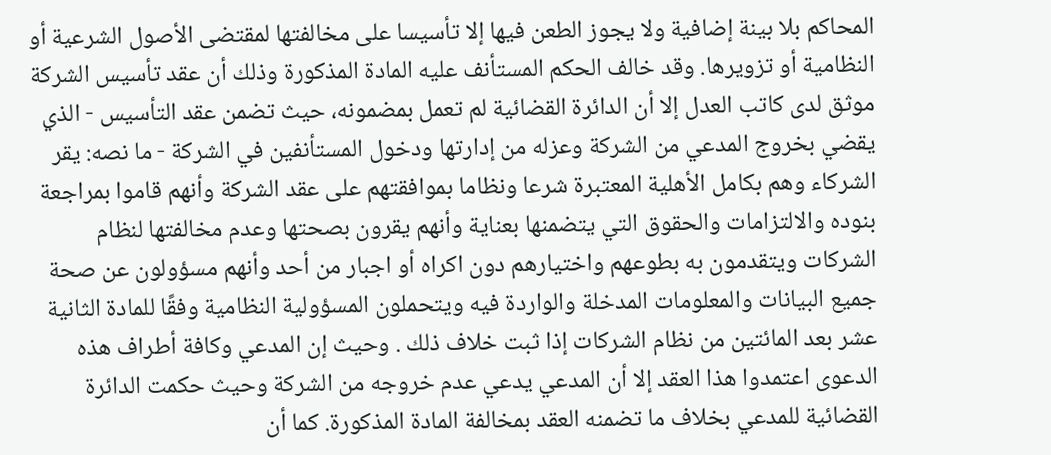المحاكم بلا بينة إضافية ولا يجوز الطعن فيها إلا تأسيسا على مخالفتها لمقتضى الأصول الشرعية أو النظامية أو تزويرها. وقد خالف الحكم المستأنف عليه المادة المذكورة وذلك أن عقد تأسيس الشركة موثق لدى كاتب العدل إلا أن الدائرة القضائية لم تعمل بمضمونه، حيث تضمن عقد التأسيس - الذي يقضي بخروج المدعي من الشركة وعزله من إدارتها ودخول المستأنفين في الشركة - ما نصه: يقر الشركاء وهم بكامل الأهلية المعتبرة شرعا ونظاما بموافقتهم على عقد الشركة وأنهم قاموا بمراجعة بنوده والالتزامات والحقوق التي يتضمنها بعناية وأنهم يقرون بصحتها وعدم مخالفتها لنظام الشركات ويتقدمون به بطوعهم واختيارهم دون اكراه أو اجبار من أحد وأنهم مسؤولون عن صحة جميع البيانات والمعلومات المدخلة والواردة فيه ويتحملون المسؤولية النظامية وفقًا للمادة الثانية عشر بعد المائتين من نظام الشركات إذا ثبت خلاف ذلك . وحيث إن المدعي وكافة أطراف هذه الدعوى اعتمدوا هذا العقد إلا أن المدعي يدعي عدم خروجه من الشركة وحيث حكمت الدائرة القضائية للمدعي بخلاف ما تضمنه العقد بمخالفة المادة المذكورة. كما أن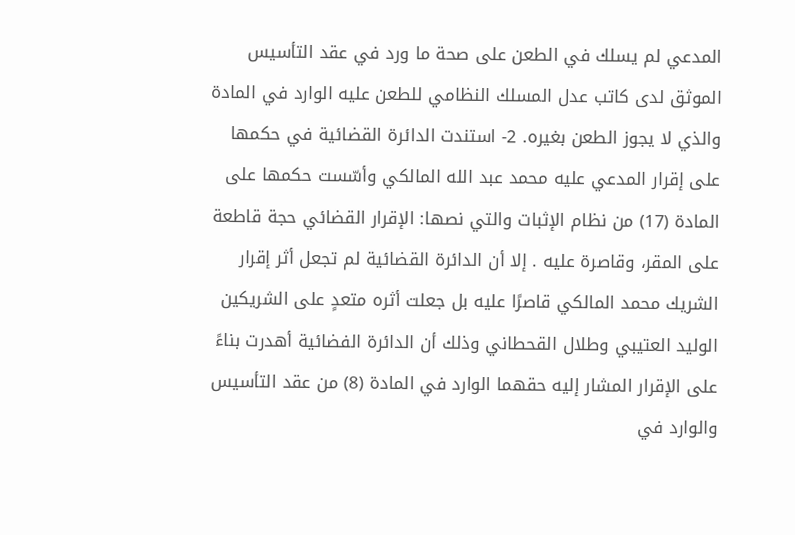المدعي لم يسلك في الطعن على صحة ما ورد في عقد التأسيس الموثق لدى كاتب عدل المسلك النظامي للطعن عليه الوارد في المادة والذي لا يجوز الطعن بغيره. 2- استندت الدائرة القضائية في حكمها على إقرار المدعي عليه محمد عبد الله المالكي وأسّست حكمها على المادة (17) من نظام الإثبات والتي نصها: الإقرار القضائي حجة قاطعة على المقر، وقاصرة عليه . إلا أن الدائرة القضائية لم تجعل أثر إقرار الشريك محمد المالكي قاصرًا عليه بل جعلت أثره متعدٍ على الشريكين الوليد العتيبي وطلال القحطاني وذلك أن الدائرة الفضائية أهدرت بناءً على الإقرار المشار إليه حقهما الوارد في المادة (8) من عقد التأسيس والوارد في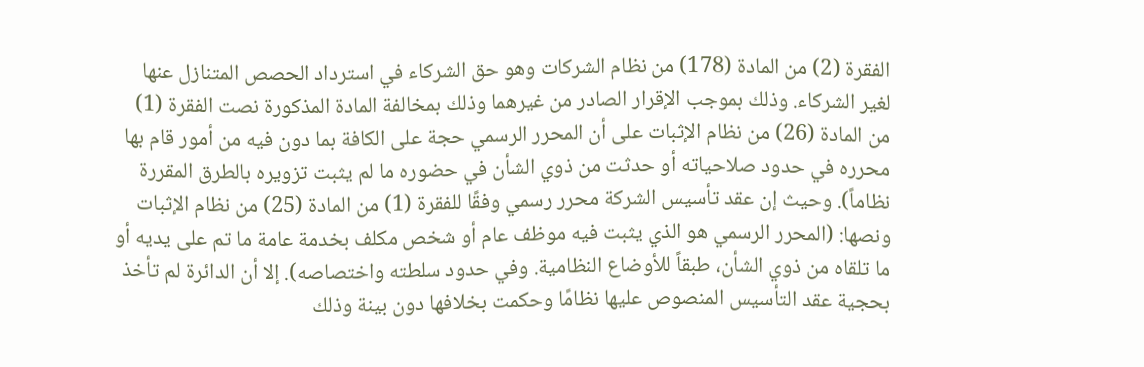الفقرة (2) من المادة (178) من نظام الشركات وهو حق الشركاء في استرداد الحصص المتنازل عنها لغير الشركاء. وذلك بموجب الإقرار الصادر من غيرهما وذلك بمخالفة المادة المذكورة نصت الفقرة (1) من المادة (26) من نظام الإثبات على أن المحرر الرسمي حجة على الكافة بما دون فيه من أمور قام بها محرره في حدود صلاحياته أو حدثت من ذوي الشأن في حضوره ما لم يثبت تزويره بالطرق المقررة نظاماً). وحيث إن عقد تأسيس الشركة محرر رسمي وفقًا للفقرة (1) من المادة (25) من نظام الإثبات ونصها: (المحرر الرسمي هو الذي يثبت فيه موظف عام أو شخص مكلف بخدمة عامة ما تم على يديه أو ما تلقاه من ذوي الشأن، طبقاً للأوضاع النظامية. وفي حدود سلطته واختصاصه). إلا أن الدائرة لم تأخذ بحجية عقد التأسيس المنصوص عليها نظامًا وحكمت بخلافها دون بينة وذلك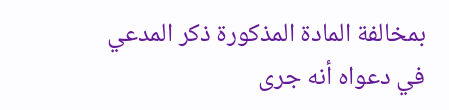بمخالفة المادة المذكورة ذكر المدعي في دعواه أنه جرى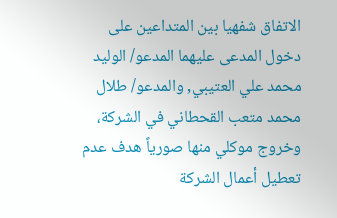الاتفاق شفهيا بين المتداعين على دخول المدعى عليهما المدعو/ الوليد محمد علي العتيبي, والمدعو/ طلال محمد متعب القحطاني في الشركة، وخروج موكلي منها صورياً هدف عدم تعطيل أعمال الشركة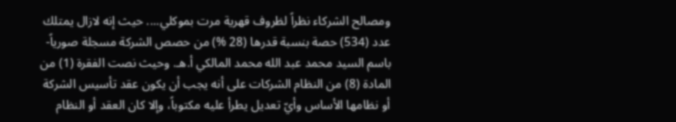ومصالح الشركاء نظراً لظروف قهرية مرت بموكلي.... حيث إنه لازال يمتلك عدد (534) حصة بنسبة قدرها (28 %) من حصص الشركة مسجلة صورياً- باسم السيد محمد عبد الله محمد المالكي أ.هـ. وحيث نصت الفقرة (1) من المادة (8) من النظام الشركات على أنه يجب أن يكون عقد تأسيس الشركة أو نظامها الأساس وأيّ تعديل يطرأ عليه مكتوباً، وإلا كان العقد أو النظام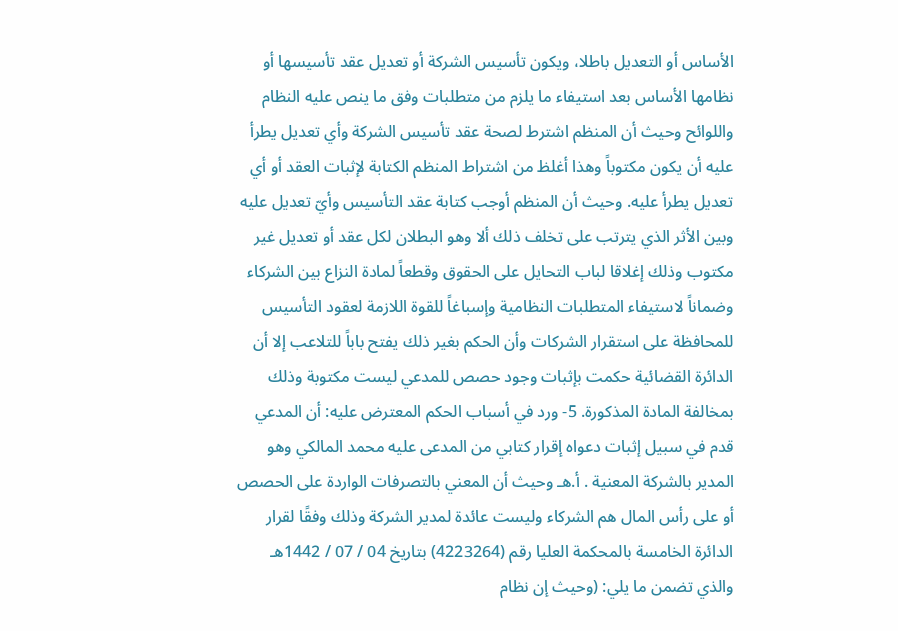الأساس أو التعديل باطلا، ويكون تأسيس الشركة أو تعديل عقد تأسيسها أو نظامها الأساس بعد استيفاء ما يلزم من متطلبات وفق ما ينص عليه النظام واللوائح وحيث أن المنظم اشترط لصحة عقد تأسيس الشركة وأي تعديل يطرأ عليه أن يكون مكتوباً وهذا أغلظ من اشتراط المنظم الكتابة لإثبات العقد أو أي تعديل يطرأ عليه. وحيث أن المنظم أوجب كتابة عقد التأسيس وأيّ تعديل عليه وبين الأثر الذي يترتب على تخلف ذلك ألا وهو البطلان لكل عقد أو تعديل غير مكتوب وذلك إغلاقا لباب التحايل على الحقوق وقطعاً لمادة النزاع بين الشركاء وضماناً لاستيفاء المتطلبات النظامية وإسباغاً للقوة اللازمة لعقود التأسيس للمحافظة على استقرار الشركات وأن الحكم بغير ذلك يفتح باباً للتلاعب إلا أن الدائرة القضائية حكمت بإثبات وجود حصص للمدعي ليست مكتوبة وذلك بمخالفة المادة المذكورة. 5- ورد في أسباب الحكم المعترض عليه: أن المدعي قدم في سبيل إثبات دعواه إقرار كتابي من المدعى عليه محمد المالكي وهو المدير بالشركة المعنية . أ.هـ وحيث أن المعني بالتصرفات الواردة على الحصص أو على رأس المال هم الشركاء وليست عائدة لمدير الشركة وذلك وفقًا لقرار الدائرة الخامسة بالمحكمة العليا رقم (4223264) بتاريخ 04 / 07 / 1442هـ والذي تضمن ما يلي: (وحيث إن نظام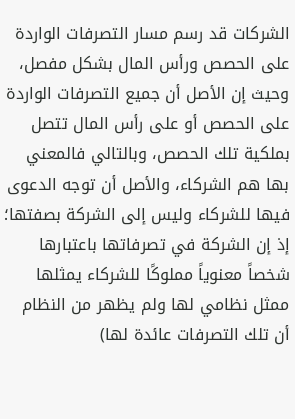الشركات قد رسم مسار التصرفات الواردة على الحصص ورأس المال بشكل مفصل، وحيث إن الأصل أن جميع التصرفات الواردة على الحصص أو على رأس المال تتصل بملكية تلك الحصص، وبالتالي فالمعني بها هم الشركاء، والأصل أن توجه الدعوى فيها للشركاء وليس إلى الشركة بصفتها؛ إذ إن الشركة في تصرفاتها باعتبارها شخصاً معنوياً مملوكًا للشركاء يمثلها ممثل نظامي لها ولم يظهر من النظام أن تلك التصرفات عائدة لها)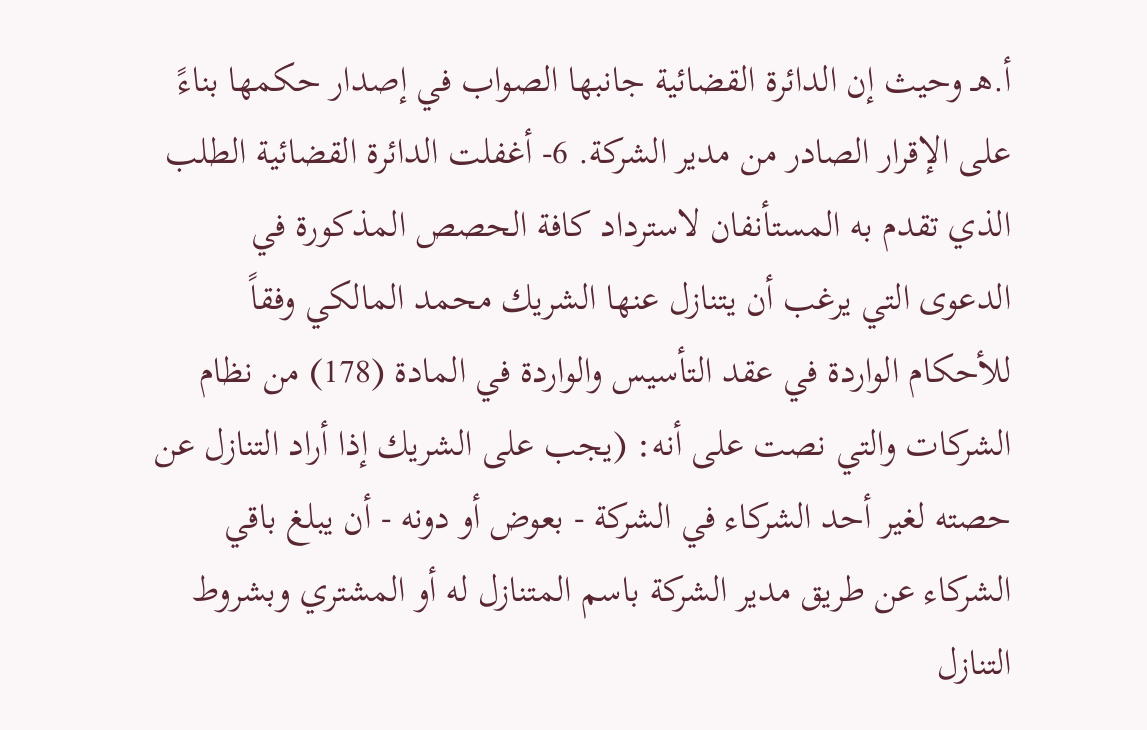أ.هـ وحيث إن الدائرة القضائية جانبها الصواب في إصدار حكمها بناءً على الإقرار الصادر من مدير الشركة. 6- أغفلت الدائرة القضائية الطلب الذي تقدم به المستأنفان لاسترداد كافة الحصص المذكورة في الدعوى التي يرغب أن يتنازل عنها الشريك محمد المالكي وفقاً للأحكام الواردة في عقد التأسيس والواردة في المادة (178) من نظام الشركات والتي نصت على أنه: (يجب على الشريك إذا أراد التنازل عن حصته لغير أحد الشركاء في الشركة - بعوض أو دونه - أن يبلغ باقي الشركاء عن طريق مدير الشركة باسم المتنازل له أو المشتري وبشروط التنازل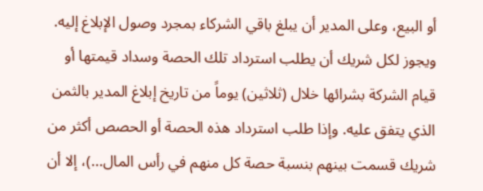أو البيع، وعلى المدير أن يبلغ باقي الشركاء بمجرد وصول الإبلاغ إليه. ويجوز لكل شريك أن يطلب استرداد تلك الحصة وسداد قيمتها أو قيام الشركة بشرائها خلال (ثلاثين) يوماً من تاريخ إبلاغ المدير بالثمن الذي يتفق عليه. وإذا طلب استرداد هذه الحصة أو الحصص أكثر من شريك قسمت بينهم بنسبة حصة كل منهم في رأس المال...)، إلا أن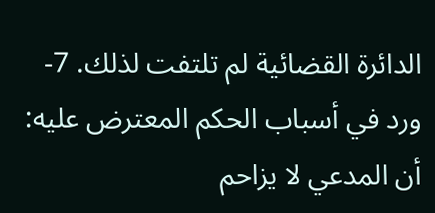الدائرة القضائية لم تلتفت لذلك. 7- ورد في أسباب الحكم المعترض عليه: أن المدعي لا يزاحم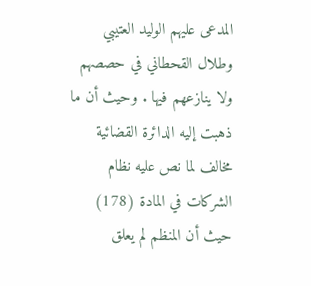المدعى عليهم الوليد العتيبي وطلال القحطاني في حصصهم ولا ينازعهم فيها . وحيث أن ما ذهبت إليه الدائرة القضائية مخالف لما نص عليه نظام الشركات في المادة (178) حيث أن المنظم لم يعلق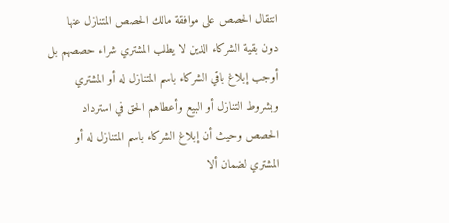انتقال الحصص على موافقة مالك الحصص المتنازل عنها دون بقية الشركاء الذين لا يطلب المشتري شراء حصصهم بل أوجب إبلاغ باقي الشركاء باسم المتنازل له أو المشتري وبشروط التنازل أو البيع وأعطاهم الحق في استرداد الحصص وحيث أن إبلاغ الشركاء باسم المتنازل له أو المشتري لضمان ألا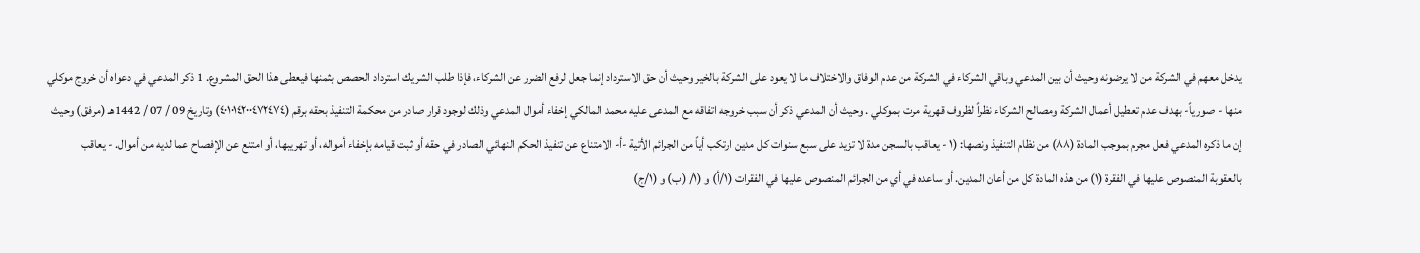يدخل معهم في الشركة من لا يرضونه وحيث أن بين المدعي وباقي الشركاء في الشركة من عدم الوفاق والاختلاف ما لا يعود على الشركة بالخير وحيث أن حق الاسترداد إنما جعل لرفع الضرر عن الشركاء، فإذا طلب الشريك استرداد الحصص بثمنها فيعطى هذا الحق المشروع. 1 ذكر المدعي في دعواه أن خروج موكلي منها - صورياً- بهدف عدم تعطيل أعمال الشركة ومصالح الشركاء نظراً لظروف قهرية مرت بموكلي . وحيث أن المدعي ذكر أن سبب خروجه اتفاقه مع المدعى عليه محمد المالكي إخفاء أموال المدعي وذلك لوجود قرار صادر من محكمة التنفيذ بحقه برقم (٤٠١٠١٤٢٠٠٤٧٢٤٧٤) وتاريخ 09 / 07 / 1442هـ (مرفق) وحيث إن ما ذكره المدعي فعل مجرم بموجب المادة (۸۸) من نظام التنفيذ ونصها: (۱ - يعاقب بالسجن مدة لا تزيد على سبع سنوات كل مدين ارتكب أياً من الجرائم الأتية -أ- الامتناع عن تنفيذ الحكم النهائي الصادر في حقه أو ثبت قيامه بإخفاء أمواله، أو تهريبها، أو امتنع عن الإفصاح عما لديه من أموال. - يعاقب بالعقوبة المنصوص عليها في الفقرة (۱) من هذه المادة كل من أعان المدين. أو ساعده في أي من الجرائم المنصوص عليها في الفقرات (۱/أ) و (١/ (ب) و (١/ج)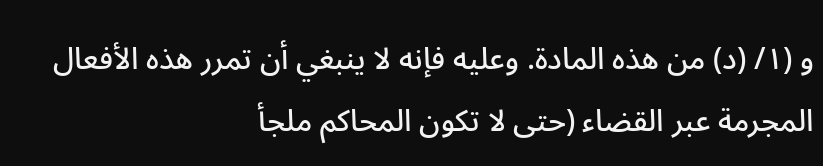و (١/ (د) من هذه المادة. وعليه فإنه لا ينبغي أن تمرر هذه الأفعال المجرمة عبر القضاء (حتى لا تكون المحاكم ملجأ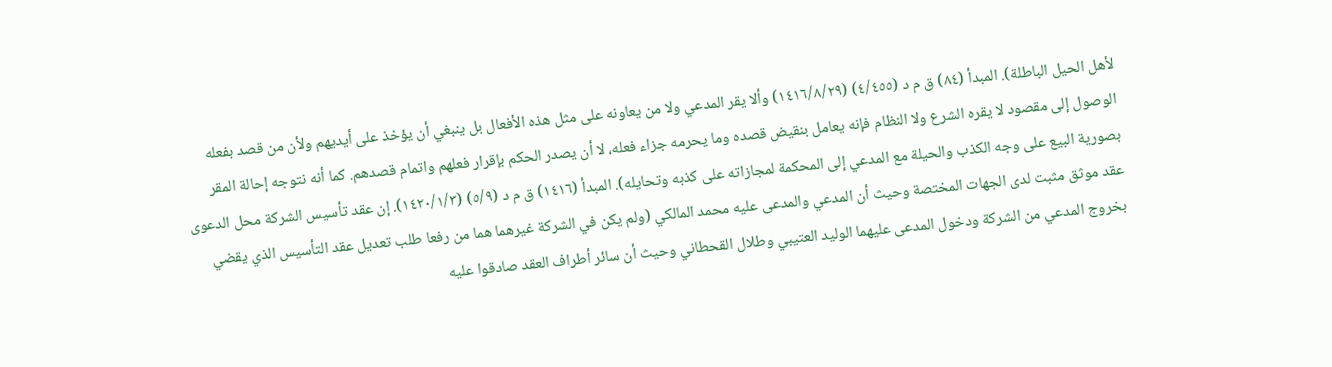لأهل الحيل الباطلة). المبدأ (٨٤) ق م د (٤/٤٥٥) (١٤١٦/٨/٢٩) وألا يقر المدعي ولا من يعاونه على مثل هذه الأفعال بل ينبغي أن يؤخذ على أيديهم ولأن من قصد بفعله الوصول إلى مقصود لا يقره الشرع ولا النظام فإنه يعامل بنقيض قصده وما يحرمه جزاء فعله، لا أن يصدر الحكم بإقرار فعلهم واتمام قصدهم. كما أنه نتوجه إحالة المقر بصورية البيع على وجه الكذب والحيلة مع المدعي إلى المحكمة لمجازاته على كذبه وتحايله). المبدأ (١٤١٦) ق م د (٥/٩) (١٤٢٠/١/٣). إن عقد تأسيس الشركة محل الدعوى عقد موثق مثبت لدى الجهات المختصة وحيث أن المدعي والمدعى عليه محمد المالكي (ولم يكن في الشركة غيرهما هما من رفعا طلب تعديل عقد التأسيس الذي يقضي بخروج المدعي من الشركة ودخول المدعى عليهما الوليد العتيبي وطلال القحطاني وحيث أن سائر أطراف العقد صادقوا عليه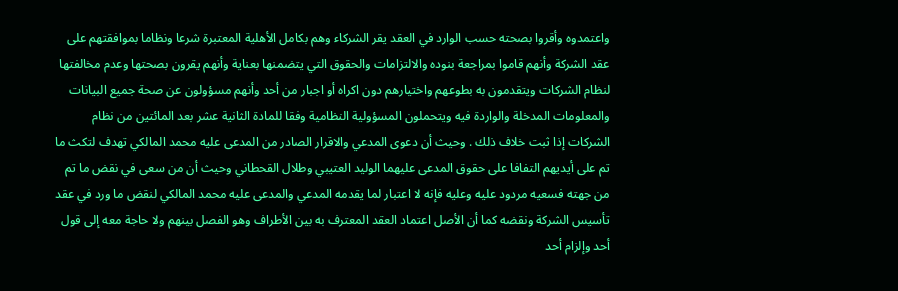واعتمدوه وأقروا بصحته حسب الوارد في العقد يقر الشركاء وهم بكامل الأهلية المعتبرة شرعا ونظاما بموافقتهم على عقد الشركة وأنهم قاموا بمراجعة بنوده والالتزامات والحقوق التي يتضمنها بعناية وأنهم يقرون بصحتها وعدم مخالفتها لنظام الشركات ويتقدمون به بطوعهم واختيارهم دون اكراه أو اجبار من أحد وأنهم مسؤولون عن صحة جميع البيانات والمعلومات المدخلة والواردة فيه ويتحملون المسؤولية النظامية وفقا للمادة الثانية عشر بعد المائتين من نظام الشركات إذا ثبت خلاف ذلك . وحيث أن دعوى المدعي والاقرار الصادر من المدعى عليه محمد المالكي تهدف لتكث ما تم على أيديهم التفافا على حقوق المدعى عليهما الوليد العتيبي وطلال القحطاني وحيث أن من سعى في نقض ما تم من جهته فسعيه مردود عليه وعليه فإنه لا اعتبار لما يقدمه المدعي والمدعى عليه محمد المالكي لنقض ما ورد في عقد تأسيس الشركة ونقضه كما أن الأصل اعتماد العقد المعترف به بين الأطراف وهو الفصل بينهم ولا حاجة معه إلى قول أحد وإلزام أحد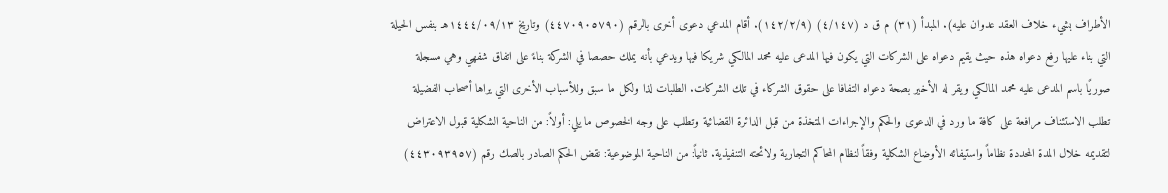الأطراف بشيء خلاف العقد عدوان عليه). المبدأ (۳۱) م ق د (٤/١٤٧) (١٤٢/٢/٩). أقام المدعي دعوى أخرى بالرقم (٤٤٧٠٩٠٥٧٩٠) وتاريخ ١٤٤٤/٠٩/١٣هـ بنفس الحيلة التي بناء عليها رفع دعواه هذه حيث يقيم دعواه على الشركات التي يكون فيها المدعى عليه محمد المالكي شريكا فيها ويدعي بأنه يملك حصصا في الشركة بناءً على اتفاق شفهي وهي مسجلة صوريًا باسم المدعى عليه محمد المالكي ويقر له الأخير بصحة دعواه التفافا على حقوق الشركاء في تلك الشركات. الطلبات لذا ولكل ما سبق وللأسباب الأخرى التي يراها أصحاب الفضيلة تطلب الاستئناف مرافعة على كافة ما ورد في الدعوى والحكم والإجراءات المتخذة من قبل الدائرة القضائية وتطلب على وجه الخصوص ما يلي: أولاً: من الناحية الشكلية قبول الاعتراض لتقديمه خلال المدة المحددة نظاماً واستيفائه الأوضاع الشكلية وفقاً لنظام المحاكم التجارية ولائحته التنفيذية. ثانياً: من الناحية الموضوعية: نقض الحكم الصادر بالصك رقم (٤٤٣٠٩٣٩٥٧)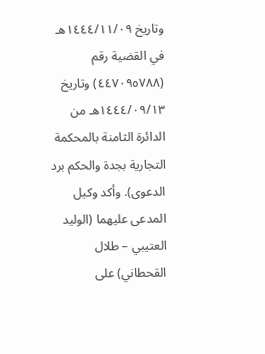وتاريخ ١٤٤٤/١١/٠٩هـ في القضية رقم (٤٤٧٠٩٥٧٨٨) وتاريخ ١٤٤٤/٠٩/١٣هـ من الدائرة الثامنة بالمحكمة التجارية بجدة والحكم برد الدعوى). وأكد وكيل المدعى عليهما (الوليد العتيبي – طلال القحطاني) على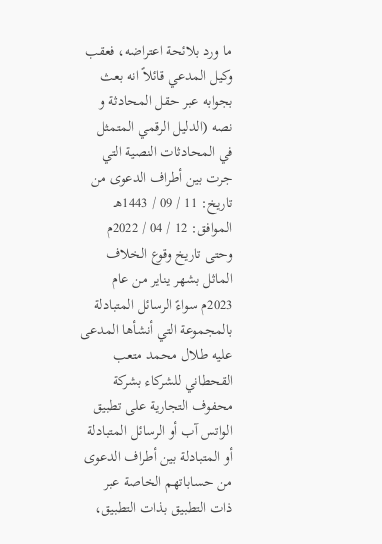ما ورد بلائحة اعتراضه، فعقب وكيل المدعي قائلاً انه بعث بجوابه عبر حقل المحادثة و نصه (الدليل الرقمي المتمثل في المحادثات النصية التي جرت بين أطراف الدعوى من تاريخ: 11 / 09 / 1443هـ الموافق: 12 / 04 / 2022م وحتى تاريخ وقوع الخلاف الماثل بشهر يناير من عام 2023م سواءً الرسائل المتبادلة بالمجموعة التي أنشأها المدعى عليه طلال محمد متعب القحطاني للشركاء بشركة محفوف التجارية على تطبيق الواتس آب أو الرسائل المتبادلة أو المتبادلة بين أطراف الدعوى من حساباتهم الخاصة عبر ذات التطبيق بذات التطبيق،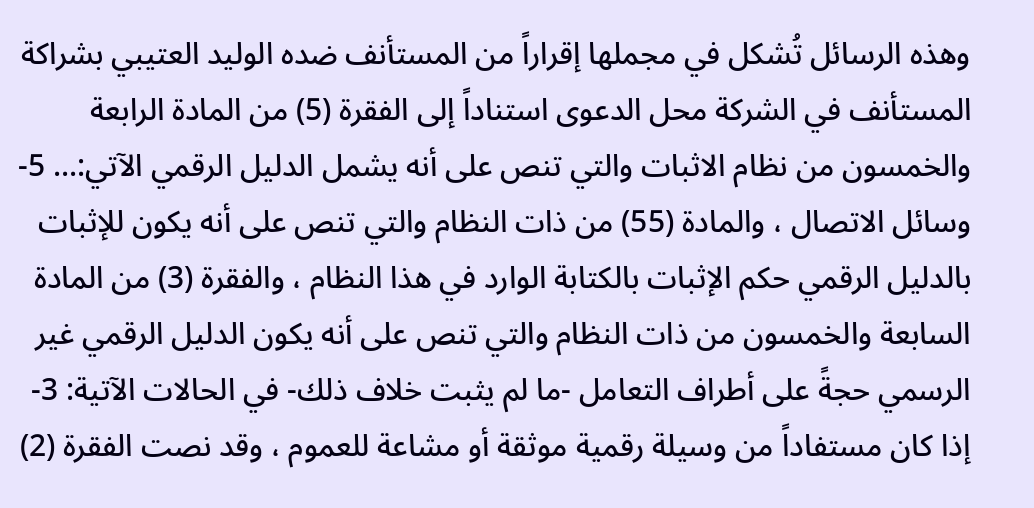وهذه الرسائل تُشكل في مجملها إقراراً من المستأنف ضده الوليد العتيبي بشراكة المستأنف في الشركة محل الدعوى استناداً إلى الفقرة (5) من المادة الرابعة والخمسون من نظام الاثبات والتي تنص على أنه يشمل الدليل الرقمي الآتي:... 5- وسائل الاتصال ، والمادة (55) من ذات النظام والتي تنص على أنه يكون للإثبات بالدليل الرقمي حكم الإثبات بالكتابة الوارد في هذا النظام ، والفقرة (3) من المادة السابعة والخمسون من ذات النظام والتي تنص على أنه يكون الدليل الرقمي غير الرسمي حجةً على أطراف التعامل -ما لم يثبت خلاف ذلك- في الحالات الآتية: 3- إذا كان مستفاداً من وسيلة رقمية موثقة أو مشاعة للعموم ، وقد نصت الفقرة (2)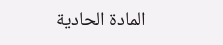المادة الحادية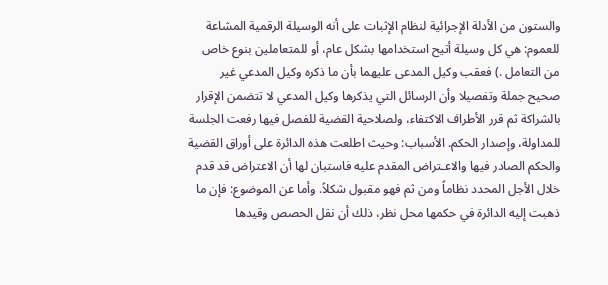والستون من الأدلة الإجرائية لنظام الإثبات على أنه الوسيلة الرقمية المشاعة للعموم: هي كل وسيلة أتيح استخدامها بشكل عام، أو للمتعاملين بنوع خاص من التعامل .) فعقب وكيل المدعى عليهما بأن ما ذكره وكيل المدعي غير صحيح جملة وتفصيلا وأن الرسائل التي يذكرها وكيل المدعي لا تتضمن الإقرار بالشراكة ثم قرر الأطراف الاكتفاء، ولصلاحية القضية للفصل فيها رفعت الجلسة للمداولة، وإصدار الحكم. الأسباب: وحيث اطلعت هذه الدائرة على أوراق القضية والحكم الصادر فيها والاعـتراض المقدم عليه فاستبان لها أن الاعتراض قد قدم خلال الأجل المحدد نظاماً ومن ثم فهو مقبول شكلاً. وأما عن الموضوع: فإن ما ذهبت إليه الدائرة في حكمها محل نظر، ذلك أن نقل الحصص وقيدها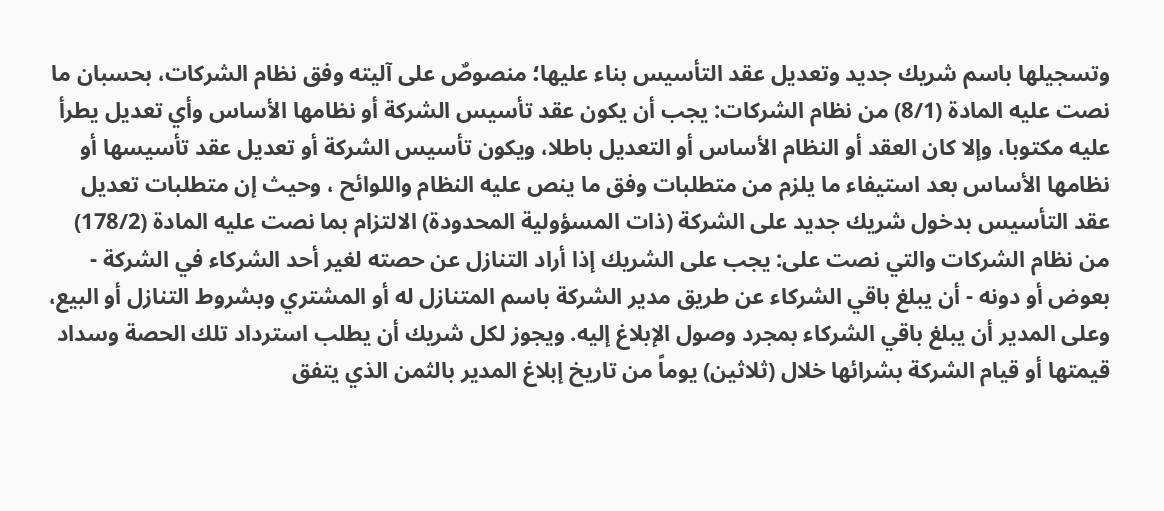وتسجيلها باسم شريك جديد وتعديل عقد التأسيس بناء عليها؛ منصوصٌ على آليته وفق نظام الشركات، بحسبان ما نصت عليه المادة (8/1) من نظام الشركات: يجب أن يكون عقد تأسيس الشركة أو نظامها الأساس وأي تعديل يطرأ عليه مكتوبا، وإلا كان العقد أو النظام الأساس أو التعديل باطلا، ويكون تأسيس الشركة أو تعديل عقد تأسيسها أو نظامها الأساس بعد استيفاء ما يلزم من متطلبات وفق ما ينص عليه النظام واللوائح ، وحيث إن متطلبات تعديل عقد التأسيس بدخول شريك جديد على الشركة (ذات المسؤولية المحدودة) الالتزام بما نصت عليه المادة (178/2) من نظام الشركات والتي نصت على: يجب على الشريك إذا أراد التنازل عن حصته لغير أحد الشركاء في الشركة - بعوض أو دونه - أن يبلغ باقي الشركاء عن طريق مدير الشركة باسم المتنازل له أو المشتري وبشروط التنازل أو البيع، وعلى المدير أن يبلغ باقي الشركاء بمجرد وصول الإبلاغ إليه. ويجوز لكل شريك أن يطلب استرداد تلك الحصة وسداد قيمتها أو قيام الشركة بشرائها خلال (ثلاثين) يوماً من تاريخ إبلاغ المدير بالثمن الذي يتفق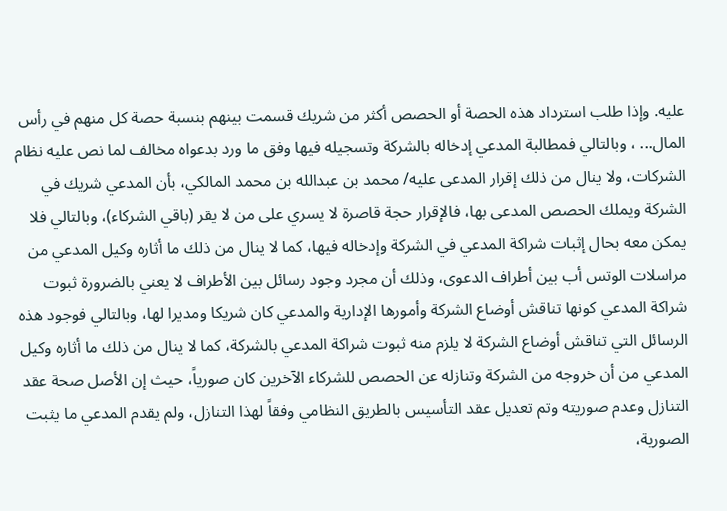عليه. وإذا طلب استرداد هذه الحصة أو الحصص أكثر من شريك قسمت بينهم بنسبة حصة كل منهم في رأس المال... ، وبالتالي فمطالبة المدعي إدخاله بالشركة وتسجيله فيها وفق ما ورد بدعواه مخالف لما نص عليه نظام الشركات، ولا ينال من ذلك إقرار المدعى عليه/ محمد بن عبدالله بن محمد المالكي، بأن المدعي شريك في الشركة ويملك الحصص المدعى بها، فالإقرار حجة قاصرة لا يسري على من لا يقر (باقي الشركاء)، وبالتالي فلا يمكن معه بحال إثبات شراكة المدعي في الشركة وإدخاله فيها، كما لا ينال من ذلك ما أثاره وكيل المدعي من مراسلات الوتس أب بين أطراف الدعوى، وذلك أن مجرد وجود رسائل بين الأطراف لا يعني بالضرورة ثبوت شراكة المدعي كونها تناقش أوضاع الشركة وأمورها الإدارية والمدعي كان شريكا ومديرا لها، وبالتالي فوجود هذه الرسائل التي تناقش أوضاع الشركة لا يلزم منه ثبوت شراكة المدعي بالشركة، كما لا ينال من ذلك ما أثاره وكيل المدعي من أن خروجه من الشركة وتنازله عن الحصص للشركاء الآخرين كان صورياً، حيث إن الأصل صحة عقد التنازل وعدم صوريته وتم تعديل عقد التأسيس بالطريق النظامي وفقاً لهذا التنازل، ولم يقدم المدعي ما يثبت الصورية،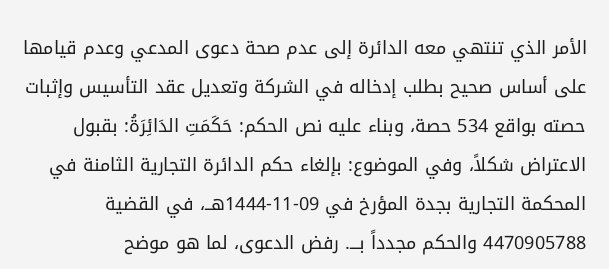الأمر الذي تنتهي معه الدائرة إلى عدم صحة دعوى المدعي وعدم قيامها على أساس صحيح بطلب إدخاله في الشركة وتعديل عقد التأسيس وإثبات حصته بواقع 534 حصة، وبناء عليه نص الحكم: حَكَمَتِ الدَائِرَةُ: بقبول الاعتراض شكلاً، وفي الموضوع: بإلغاء حكم الدائرة التجارية الثامنة في المحكمة التجارية بجدة المؤرخ في 09-11-1444هــ، في القضية 4470905788 والحكم مجدداً بـــ. رفض الدعوى، لما هو موضح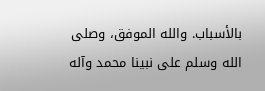بالأسباب. والله الموفق، وصلى الله وسلم على نبينا محمد وآله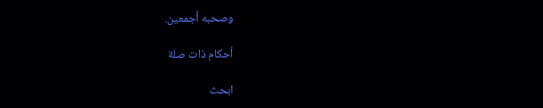وصحبه أجمعين.

أحكام ذات صلة

ابحث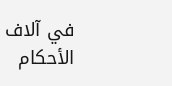في آلاف الأحكام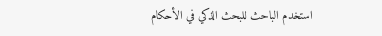استخدم الباحث للبحث الذكي في الأحكام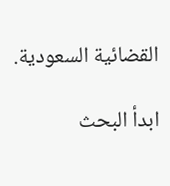القضائية السعودية.

ابدأ البحث